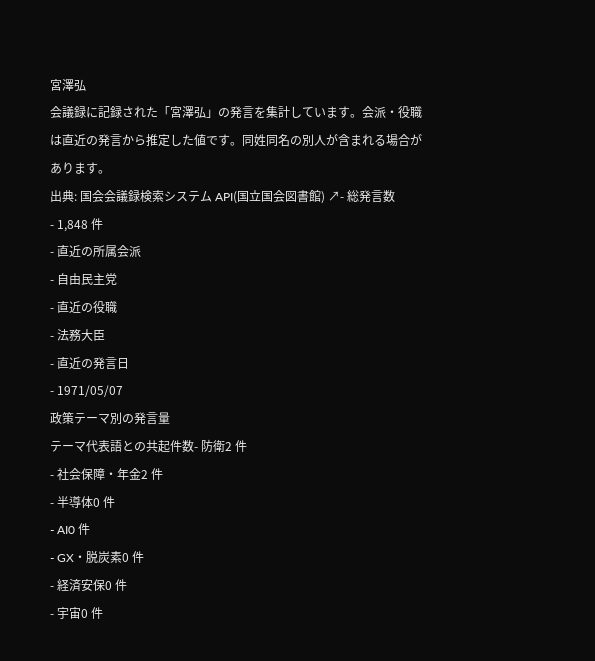宮澤弘
会議録に記録された「宮澤弘」の発言を集計しています。会派・役職は直近の発言から推定した値です。同姓同名の別人が含まれる場合があります。
出典: 国会会議録検索システム API(国立国会図書館) ↗- 総発言数
- 1,848 件
- 直近の所属会派
- 自由民主党
- 直近の役職
- 法務大臣
- 直近の発言日
- 1971/05/07
政策テーマ別の発言量
テーマ代表語との共起件数- 防衛2 件
- 社会保障・年金2 件
- 半導体0 件
- AI0 件
- GX・脱炭素0 件
- 経済安保0 件
- 宇宙0 件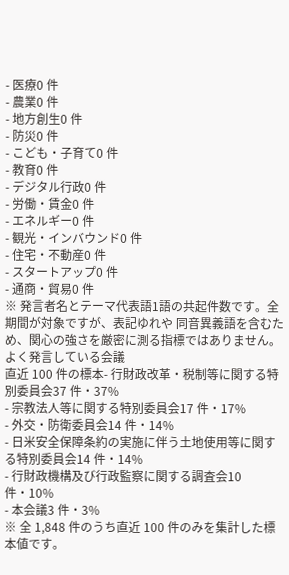- 医療0 件
- 農業0 件
- 地方創生0 件
- 防災0 件
- こども・子育て0 件
- 教育0 件
- デジタル行政0 件
- 労働・賃金0 件
- エネルギー0 件
- 観光・インバウンド0 件
- 住宅・不動産0 件
- スタートアップ0 件
- 通商・貿易0 件
※ 発言者名とテーマ代表語1語の共起件数です。全期間が対象ですが、表記ゆれや 同音異義語を含むため、関心の強さを厳密に測る指標ではありません。
よく発言している会議
直近 100 件の標本- 行財政改革・税制等に関する特別委員会37 件・37%
- 宗教法人等に関する特別委員会17 件・17%
- 外交・防衛委員会14 件・14%
- 日米安全保障条約の実施に伴う土地使用等に関する特別委員会14 件・14%
- 行財政機構及び行政監察に関する調査会10 件・10%
- 本会議3 件・3%
※ 全 1,848 件のうち直近 100 件のみを集計した標本値です。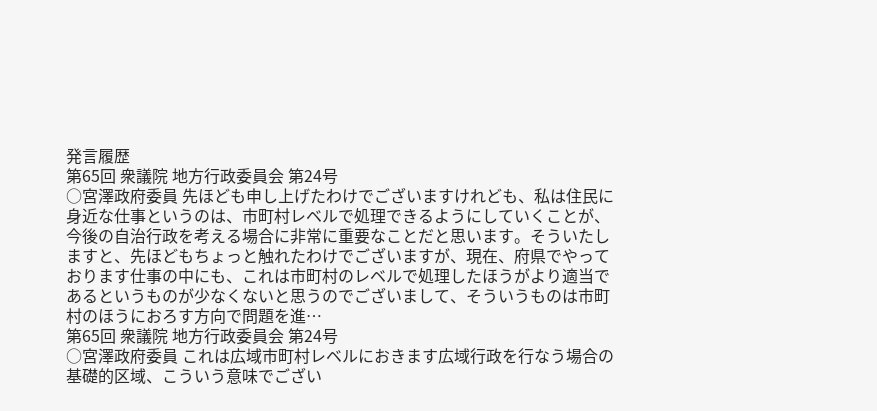発言履歴
第65回 衆議院 地方行政委員会 第24号
○宮澤政府委員 先ほども申し上げたわけでございますけれども、私は住民に身近な仕事というのは、市町村レベルで処理できるようにしていくことが、今後の自治行政を考える場合に非常に重要なことだと思います。そういたしますと、先ほどもちょっと触れたわけでございますが、現在、府県でやっております仕事の中にも、これは市町村のレベルで処理したほうがより適当であるというものが少なくないと思うのでございまして、そういうものは市町村のほうにおろす方向で問題を進…
第65回 衆議院 地方行政委員会 第24号
○宮澤政府委員 これは広域市町村レベルにおきます広域行政を行なう場合の基礎的区域、こういう意味でござい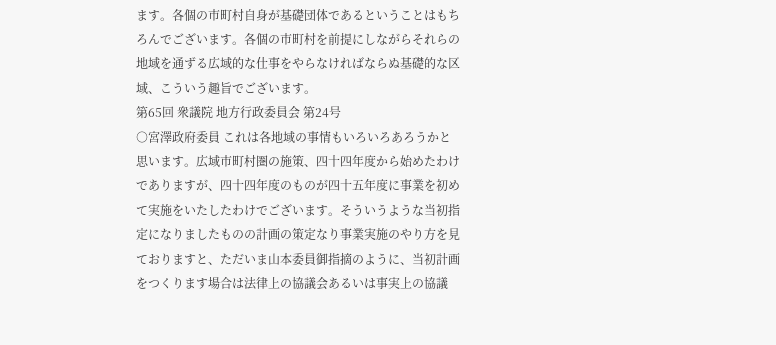ます。各個の市町村自身が基礎団体であるということはもちろんでございます。各個の市町村を前提にしながらそれらの地域を通ずる広域的な仕事をやらなければならぬ基礎的な区域、こういう趣旨でございます。
第65回 衆議院 地方行政委員会 第24号
○宮澤政府委員 これは各地域の事情もいろいろあろうかと思います。広域市町村圏の施策、四十四年度から始めたわけでありますが、四十四年度のものが四十五年度に事業を初めて実施をいたしたわけでございます。そういうような当初指定になりましたものの計画の策定なり事業実施のやり方を見ておりますと、ただいま山本委員御指摘のように、当初計画をつくります場合は法律上の協議会あるいは事実上の協議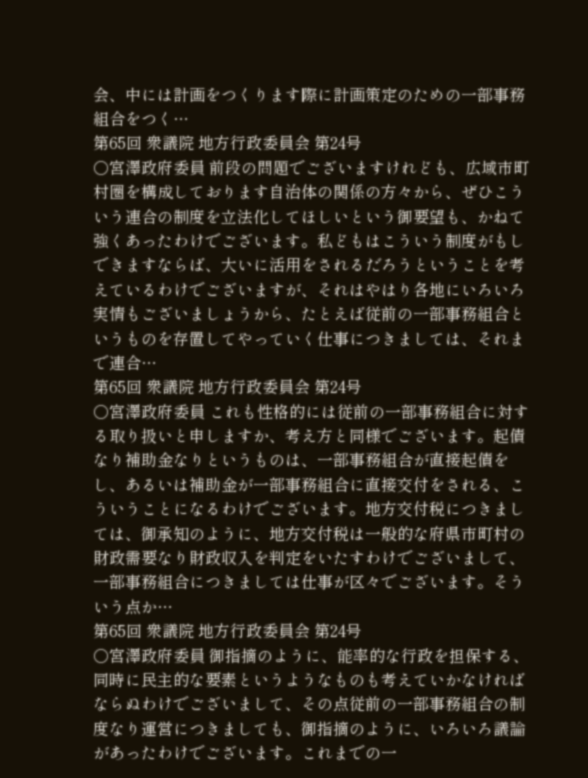会、中には計画をつくります際に計画策定のための一部事務組合をつく…
第65回 衆議院 地方行政委員会 第24号
○宮澤政府委員 前段の問題でございますけれども、広域市町村圏を構成しております自治体の関係の方々から、ぜひこういう連合の制度を立法化してほしいという御要望も、かねて強くあったわけでございます。私どもはこういう制度がもしできますならば、大いに活用をされるだろうということを考えているわけでございますが、それはやはり各地にいろいろ実情もございましょうから、たとえば従前の一部事務組合というものを存置してやっていく仕事につきましては、それまで連合…
第65回 衆議院 地方行政委員会 第24号
○宮澤政府委員 これも性格的には従前の一部事務組合に対する取り扱いと申しますか、考え方と同様でございます。起債なり補助金なりというものは、一部事務組合が直接起債をし、あるいは補助金が一部事務組合に直接交付をされる、こういうことになるわけでございます。地方交付税につきましては、御承知のように、地方交付税は一般的な府県市町村の財政需要なり財政収入を判定をいたすわけでございまして、一部事務組合につきましては仕事が区々でございます。そういう点か…
第65回 衆議院 地方行政委員会 第24号
○宮澤政府委員 御指摘のように、能率的な行政を担保する、同時に民主的な要素というようなものも考えていかなければならぬわけでございまして、その点従前の一部事務組合の制度なり運営につきましても、御指摘のように、いろいろ議論があったわけでございます。これまでの一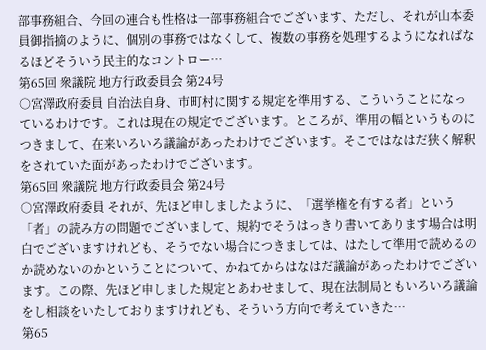部事務組合、今回の連合も性格は一部事務組合でございます、ただし、それが山本委員御指摘のように、個別の事務ではなくして、複数の事務を処理するようになればなるほどそういう民主的なコントロー…
第65回 衆議院 地方行政委員会 第24号
○宮澤政府委員 自治法自身、市町村に関する規定を準用する、こういうことになっているわけです。これは現在の規定でございます。ところが、準用の幅というものにつきまして、在来いろいろ議論があったわけでございます。そこではなはだ狭く解釈をされていた面があったわけでございます。
第65回 衆議院 地方行政委員会 第24号
○宮澤政府委員 それが、先ほど申しましたように、「選挙権を有する者」という「者」の読み方の問題でございまして、規約でそうはっきり書いてあります場合は明白でございますけれども、そうでない場合につきましては、はたして準用で読めるのか読めないのかということについて、かねてからはなはだ議論があったわけでございます。この際、先ほど申しました規定とあわせまして、現在法制局ともいろいろ議論をし相談をいたしておりますけれども、そういう方向で考えていきた…
第65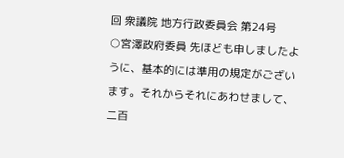回 衆議院 地方行政委員会 第24号
○宮澤政府委員 先ほども申しましたように、基本的には準用の規定がございます。それからそれにあわせまして、二百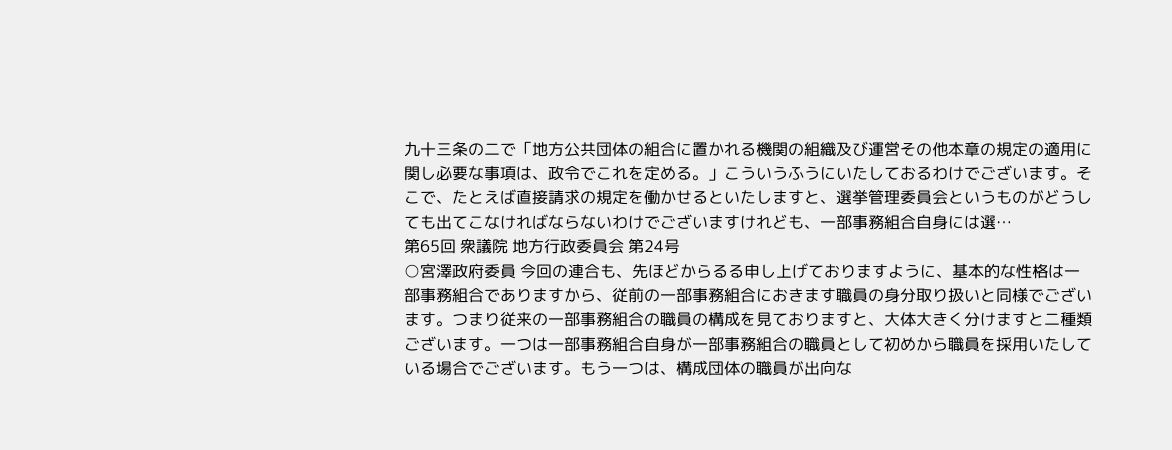九十三条の二で「地方公共団体の組合に置かれる機関の組織及び運営その他本章の規定の適用に関し必要な事項は、政令でこれを定める。」こういうふうにいたしておるわけでございます。そこで、たとえば直接請求の規定を働かせるといたしますと、選挙管理委員会というものがどうしても出てこなければならないわけでございますけれども、一部事務組合自身には選…
第65回 衆議院 地方行政委員会 第24号
○宮澤政府委員 今回の連合も、先ほどからるる申し上げておりますように、基本的な性格は一部事務組合でありますから、従前の一部事務組合におきます職員の身分取り扱いと同様でございます。つまり従来の一部事務組合の職員の構成を見ておりますと、大体大きく分けますと二種類ございます。一つは一部事務組合自身が一部事務組合の職員として初めから職員を採用いたしている場合でございます。もう一つは、構成団体の職員が出向な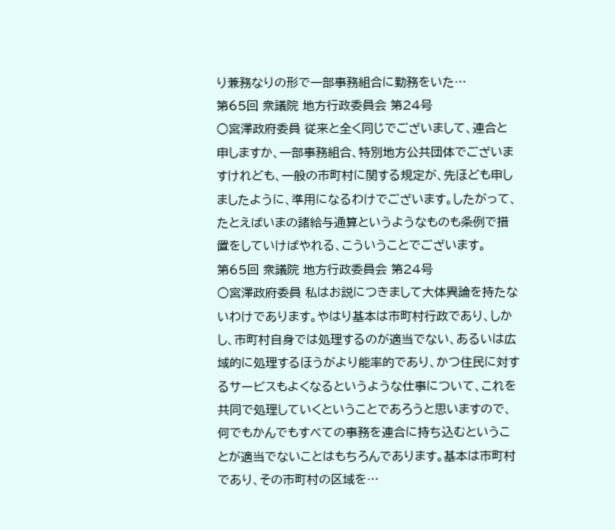り兼務なりの形で一部事務組合に勤務をいた…
第65回 衆議院 地方行政委員会 第24号
○宮澤政府委員 従来と全く同じでございまして、連合と申しますか、一部事務組合、特別地方公共団体でございますけれども、一般の市町村に関する規定が、先ほども申しましたように、準用になるわけでございます。したがって、たとえばいまの諸給与通算というようなものも条例で措置をしていけばやれる、こういうことでございます。
第65回 衆議院 地方行政委員会 第24号
○宮澤政府委員 私はお説につきまして大体異論を持たないわけであります。やはり基本は市町村行政であり、しかし、市町村自身では処理するのが適当でない、あるいは広域的に処理するほうがより能率的であり、かつ住民に対するサービスもよくなるというような仕事について、これを共同で処理していくということであろうと思いますので、何でもかんでもすべての事務を連合に持ち込むということが適当でないことはもちろんであります。基本は市町村であり、その市町村の区域を…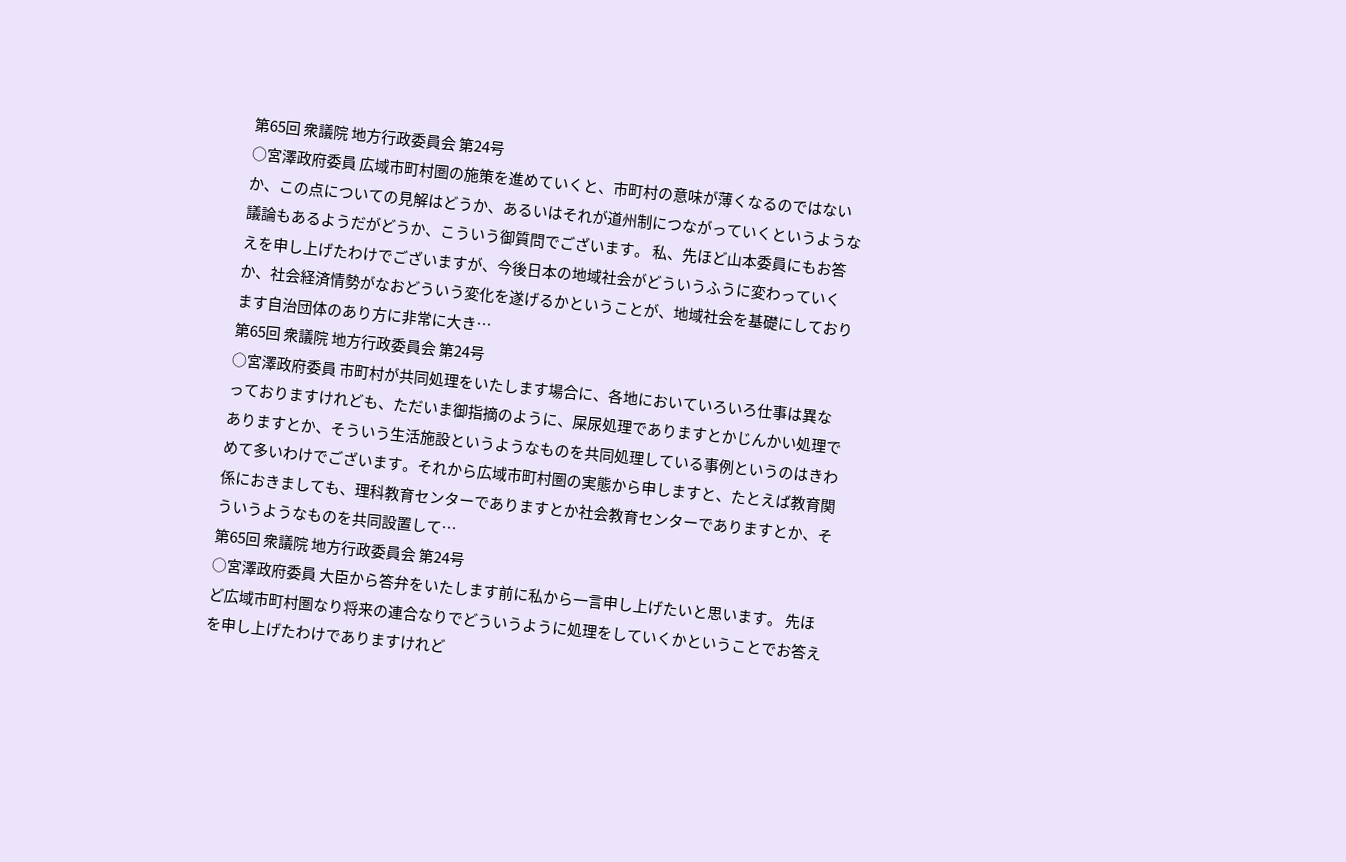第65回 衆議院 地方行政委員会 第24号
○宮澤政府委員 広域市町村圏の施策を進めていくと、市町村の意味が薄くなるのではないか、この点についての見解はどうか、あるいはそれが道州制につながっていくというような議論もあるようだがどうか、こういう御質問でございます。 私、先ほど山本委員にもお答えを申し上げたわけでございますが、今後日本の地域社会がどういうふうに変わっていくか、社会経済情勢がなおどういう変化を遂げるかということが、地域社会を基礎にしております自治団体のあり方に非常に大き…
第65回 衆議院 地方行政委員会 第24号
○宮澤政府委員 市町村が共同処理をいたします場合に、各地においていろいろ仕事は異なっておりますけれども、ただいま御指摘のように、屎尿処理でありますとかじんかい処理でありますとか、そういう生活施設というようなものを共同処理している事例というのはきわめて多いわけでございます。それから広域市町村圏の実態から申しますと、たとえば教育関係におきましても、理科教育センターでありますとか社会教育センターでありますとか、そういうようなものを共同設置して…
第65回 衆議院 地方行政委員会 第24号
○宮澤政府委員 大臣から答弁をいたします前に私から一言申し上げたいと思います。 先ほど広域市町村圏なり将来の連合なりでどういうように処理をしていくかということでお答えを申し上げたわけでありますけれど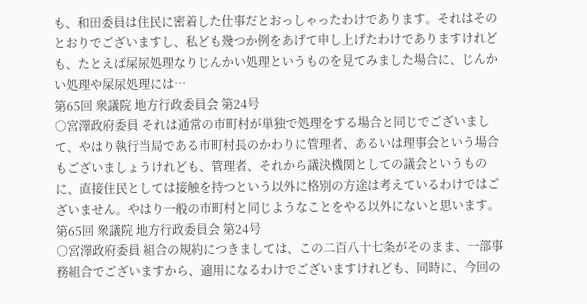も、和田委員は住民に密着した仕事だとおっしゃったわけであります。それはそのとおりでございますし、私ども幾つか例をあげて申し上げたわけでありますけれども、たとえば屎尿処理なりじんかい処理というものを見てみました場合に、じんかい処理や屎尿処理には…
第65回 衆議院 地方行政委員会 第24号
○宮澤政府委員 それは通常の市町村が単独で処理をする場合と同じでございまして、やはり執行当局である市町村長のかわりに管理者、あるいは理事会という場合もございましょうけれども、管理者、それから議決機関としての議会というものに、直接住民としては接触を持つという以外に格別の方途は考えているわけではございません。やはり一般の市町村と同じようなことをやる以外にないと思います。
第65回 衆議院 地方行政委員会 第24号
○宮澤政府委員 組合の規約につきましては、この二百八十七条がそのまま、一部事務組合でございますから、適用になるわけでございますけれども、同時に、今回の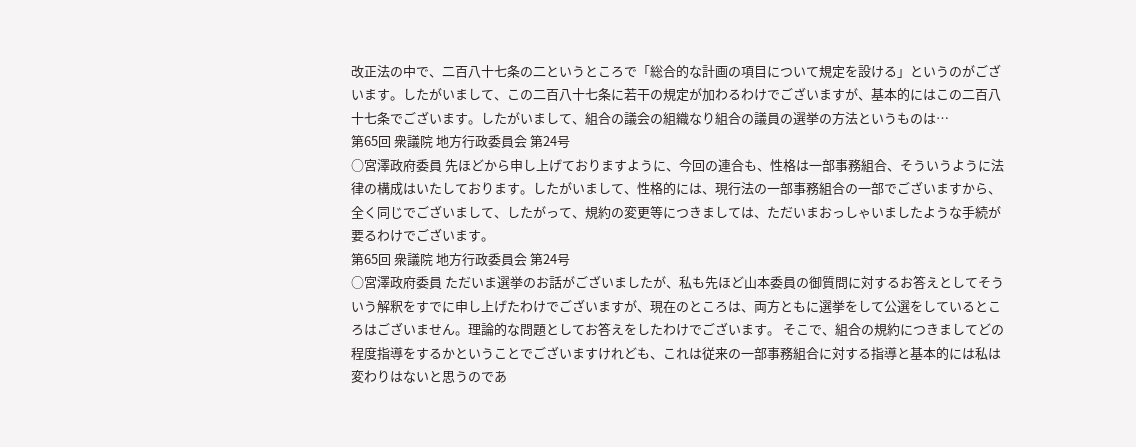改正法の中で、二百八十七条の二というところで「総合的な計画の項目について規定を設ける」というのがございます。したがいまして、この二百八十七条に若干の規定が加わるわけでございますが、基本的にはこの二百八十七条でございます。したがいまして、組合の議会の組織なり組合の議員の選挙の方法というものは…
第65回 衆議院 地方行政委員会 第24号
○宮澤政府委員 先ほどから申し上げておりますように、今回の連合も、性格は一部事務組合、そういうように法律の構成はいたしております。したがいまして、性格的には、現行法の一部事務組合の一部でございますから、全く同じでございまして、したがって、規約の変更等につきましては、ただいまおっしゃいましたような手続が要るわけでございます。
第65回 衆議院 地方行政委員会 第24号
○宮澤政府委員 ただいま選挙のお話がございましたが、私も先ほど山本委員の御質問に対するお答えとしてそういう解釈をすでに申し上げたわけでございますが、現在のところは、両方ともに選挙をして公選をしているところはございません。理論的な問題としてお答えをしたわけでございます。 そこで、組合の規約につきましてどの程度指導をするかということでございますけれども、これは従来の一部事務組合に対する指導と基本的には私は変わりはないと思うのであ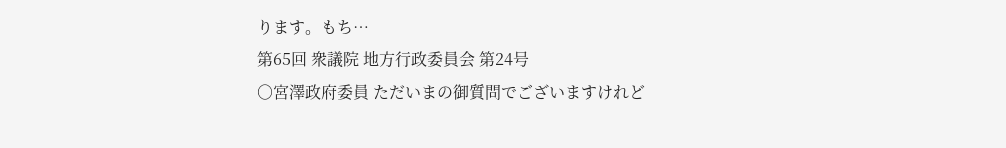ります。もち…
第65回 衆議院 地方行政委員会 第24号
○宮澤政府委員 ただいまの御質問でございますけれど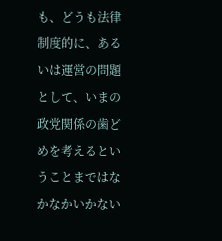も、どうも法律制度的に、あるいは運営の問題として、いまの政党関係の歯どめを考えるということまではなかなかいかない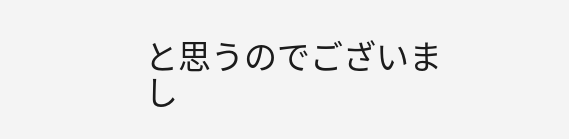と思うのでございまし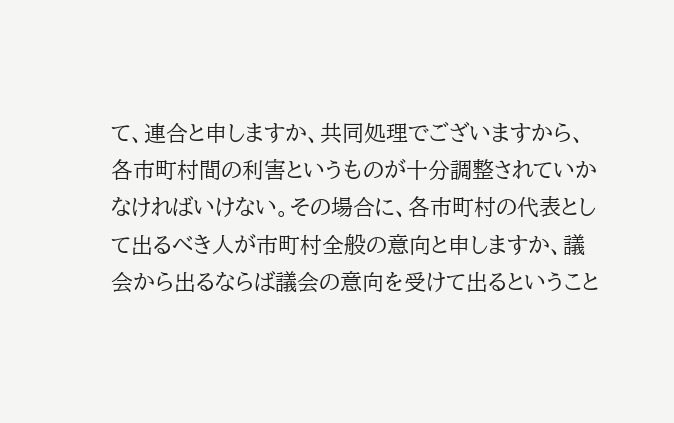て、連合と申しますか、共同処理でございますから、各市町村間の利害というものが十分調整されていかなければいけない。その場合に、各市町村の代表として出るべき人が市町村全般の意向と申しますか、議会から出るならば議会の意向を受けて出るということ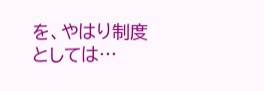を、やはり制度としては…